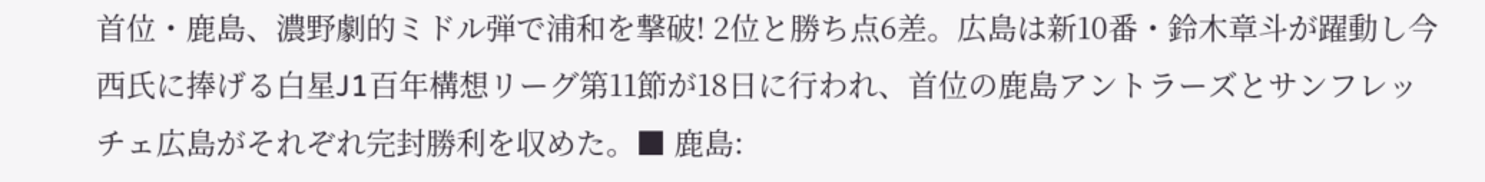首位・鹿島、濃野劇的ミドル弾で浦和を撃破! 2位と勝ち点6差。広島は新10番・鈴木章斗が躍動し今西氏に捧げる白星J1百年構想リーグ第11節が18日に行われ、首位の鹿島アントラーズとサンフレッチェ広島がそれぞれ完封勝利を収めた。■ 鹿島: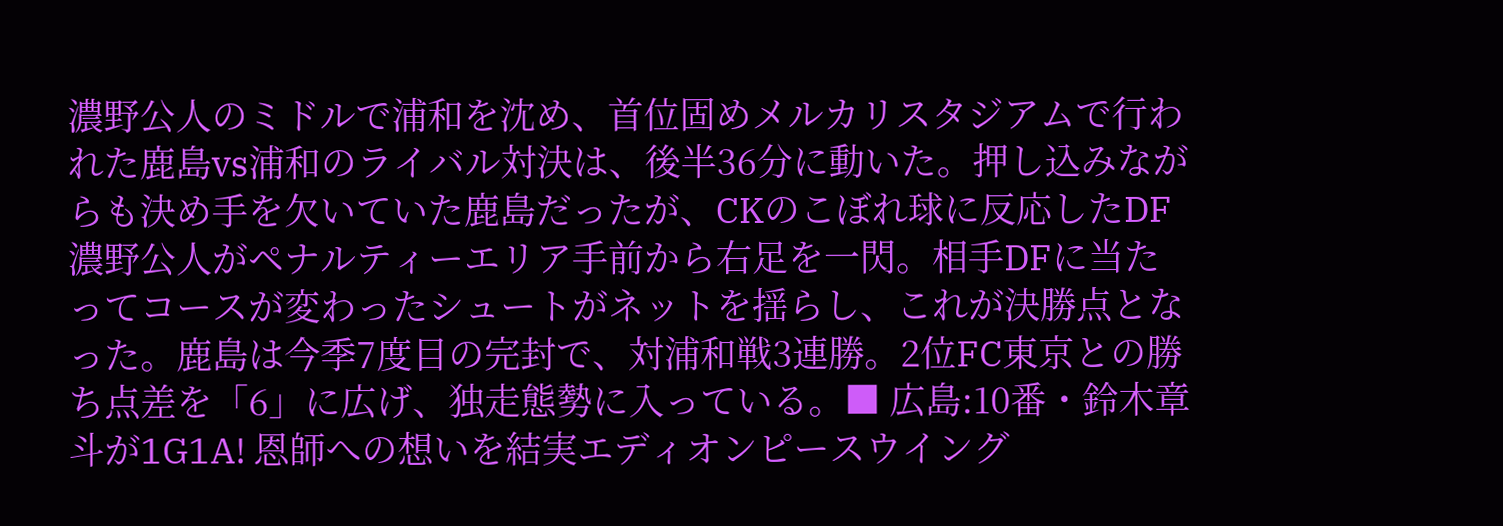濃野公人のミドルで浦和を沈め、首位固めメルカリスタジアムで行われた鹿島vs浦和のライバル対決は、後半36分に動いた。押し込みながらも決め手を欠いていた鹿島だったが、CKのこぼれ球に反応したDF濃野公人がペナルティーエリア手前から右足を一閃。相手DFに当たってコースが変わったシュートがネットを揺らし、これが決勝点となった。鹿島は今季7度目の完封で、対浦和戦3連勝。2位FC東京との勝ち点差を「6」に広げ、独走態勢に入っている。■ 広島:10番・鈴木章斗が1G1A! 恩師への想いを結実エディオンピースウイング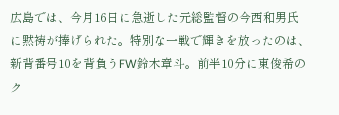広島では、今月16日に急逝した元総監督の今西和男氏に黙祷が捧げられた。特別な一戦で輝きを放ったのは、新背番号10を背負うFW鈴木章斗。前半10分に東俊希のク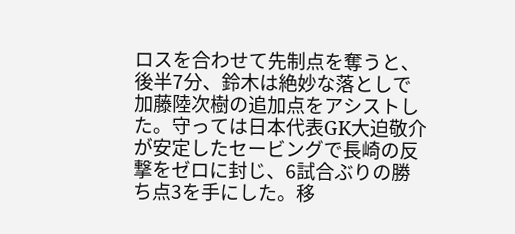ロスを合わせて先制点を奪うと、後半7分、鈴木は絶妙な落としで加藤陸次樹の追加点をアシストした。守っては日本代表GK大迫敬介が安定したセービングで長崎の反撃をゼロに封じ、6試合ぶりの勝ち点3を手にした。移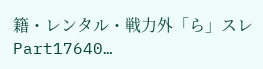籍・レンタル・戦力外「ら」スレ Part17640…